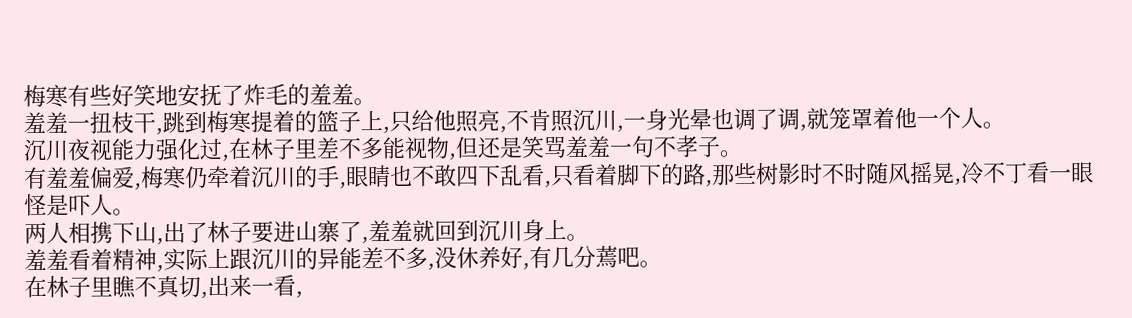梅寒有些好笑地安抚了炸毛的羞羞。
羞羞一扭枝干,跳到梅寒提着的篮子上,只给他照亮,不肯照沉川,一身光晕也调了调,就笼罩着他一个人。
沉川夜视能力强化过,在林子里差不多能视物,但还是笑骂羞羞一句不孝子。
有羞羞偏爱,梅寒仍牵着沉川的手,眼睛也不敢四下乱看,只看着脚下的路,那些树影时不时随风摇晃,冷不丁看一眼怪是吓人。
两人相携下山,出了林子要进山寨了,羞羞就回到沉川身上。
羞羞看着精神,实际上跟沉川的异能差不多,没休养好,有几分蔫吧。
在林子里瞧不真切,出来一看,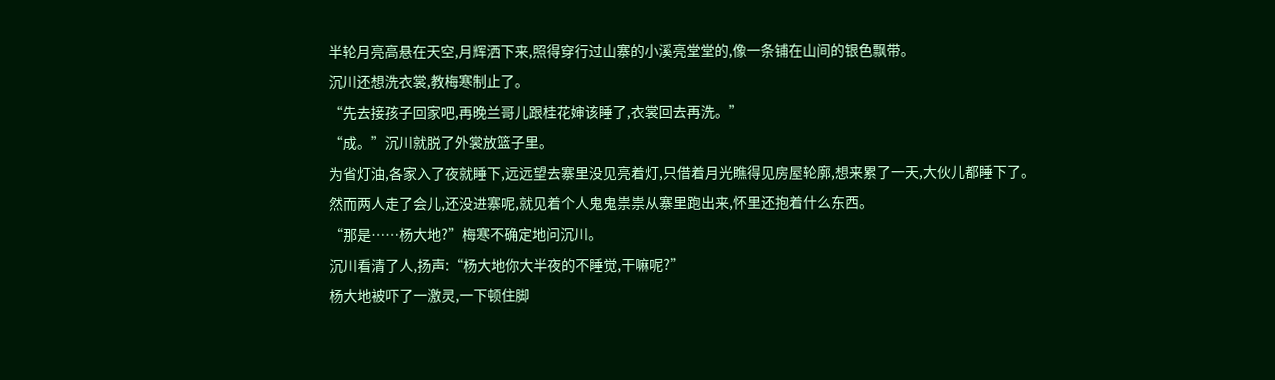半轮月亮高悬在天空,月辉洒下来,照得穿行过山寨的小溪亮堂堂的,像一条铺在山间的银色飘带。
沉川还想洗衣裳,教梅寒制止了。
“先去接孩子回家吧,再晚兰哥儿跟桂花婶该睡了,衣裳回去再洗。”
“成。”沉川就脱了外裳放篮子里。
为省灯油,各家入了夜就睡下,远远望去寨里没见亮着灯,只借着月光瞧得见房屋轮廓,想来累了一天,大伙儿都睡下了。
然而两人走了会儿,还没进寨呢,就见着个人鬼鬼祟祟从寨里跑出来,怀里还抱着什么东西。
“那是……杨大地?”梅寒不确定地问沉川。
沉川看清了人,扬声:“杨大地你大半夜的不睡觉,干嘛呢?”
杨大地被吓了一激灵,一下顿住脚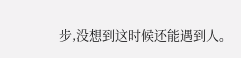步,没想到这时候还能遇到人。